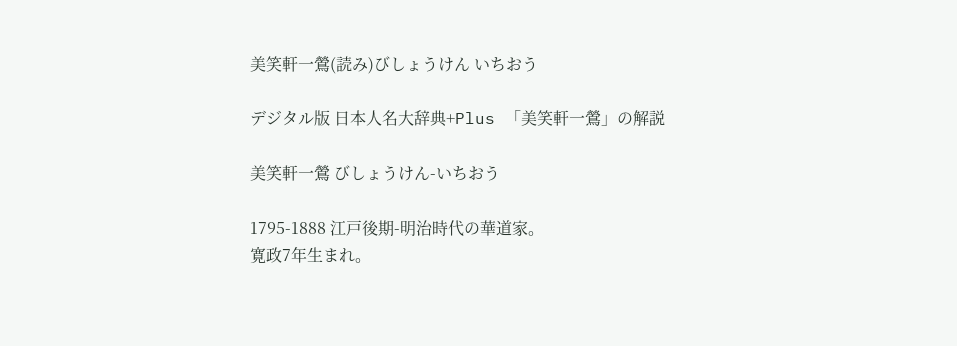美笑軒一鶯(読み)びしょうけん いちおう

デジタル版 日本人名大辞典+Plus 「美笑軒一鶯」の解説

美笑軒一鶯 びしょうけん-いちおう

1795-1888 江戸後期-明治時代の華道家。
寛政7年生まれ。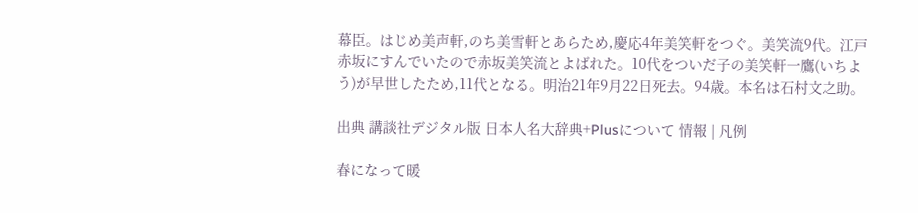幕臣。はじめ美声軒,のち美雪軒とあらため,慶応4年美笑軒をつぐ。美笑流9代。江戸赤坂にすんでいたので赤坂美笑流とよばれた。10代をついだ子の美笑軒一鷹(いちよう)が早世したため,11代となる。明治21年9月22日死去。94歳。本名は石村文之助。

出典 講談社デジタル版 日本人名大辞典+Plusについて 情報 | 凡例

春になって暖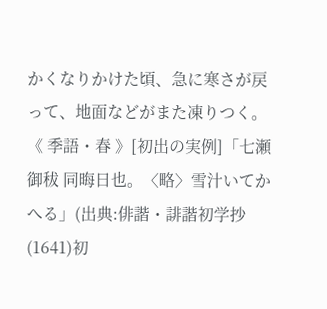かくなりかけた頃、急に寒さが戻って、地面などがまた凍りつく。《 季語・春 》[初出の実例]「七瀬御秡 同晦日也。〈略〉雪汁いてかへる」(出典:俳諧・誹諧初学抄(1641)初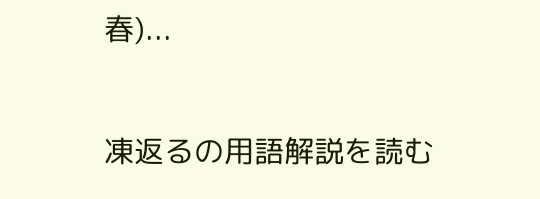春)...

凍返るの用語解説を読む